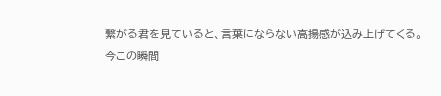繋がる君を見ていると、言葉にならない高揚感が込み上げてくる。
今この瞬間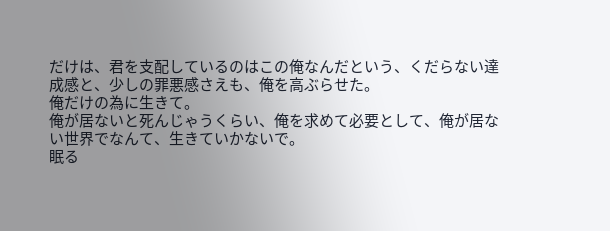だけは、君を支配しているのはこの俺なんだという、くだらない達成感と、少しの罪悪感さえも、俺を高ぶらせた。
俺だけの為に生きて。
俺が居ないと死んじゃうくらい、俺を求めて必要として、俺が居ない世界でなんて、生きていかないで。
眠る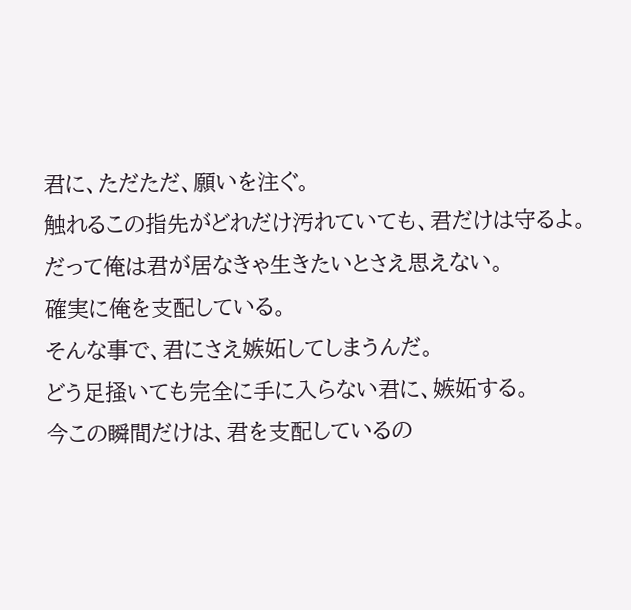君に、ただただ、願いを注ぐ。
触れるこの指先がどれだけ汚れていても、君だけは守るよ。
だって俺は君が居なきゃ生きたいとさえ思えない。
確実に俺を支配している。
そんな事で、君にさえ嫉妬してしまうんだ。
どう足掻いても完全に手に入らない君に、嫉妬する。
今この瞬間だけは、君を支配しているの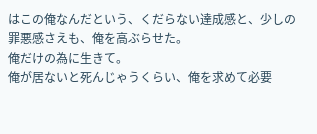はこの俺なんだという、くだらない達成感と、少しの罪悪感さえも、俺を高ぶらせた。
俺だけの為に生きて。
俺が居ないと死んじゃうくらい、俺を求めて必要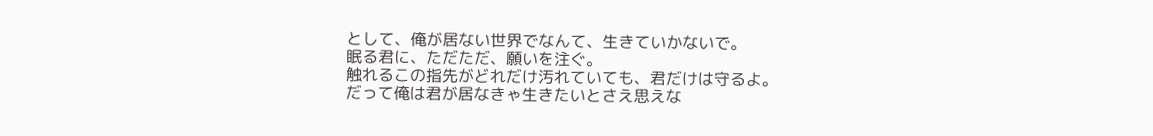として、俺が居ない世界でなんて、生きていかないで。
眠る君に、ただただ、願いを注ぐ。
触れるこの指先がどれだけ汚れていても、君だけは守るよ。
だって俺は君が居なきゃ生きたいとさえ思えな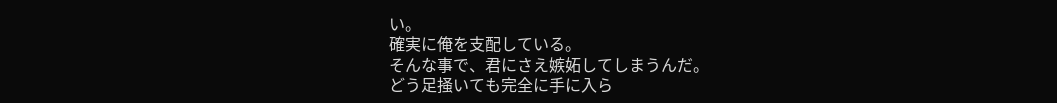い。
確実に俺を支配している。
そんな事で、君にさえ嫉妬してしまうんだ。
どう足掻いても完全に手に入ら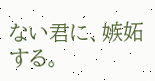ない君に、嫉妬する。